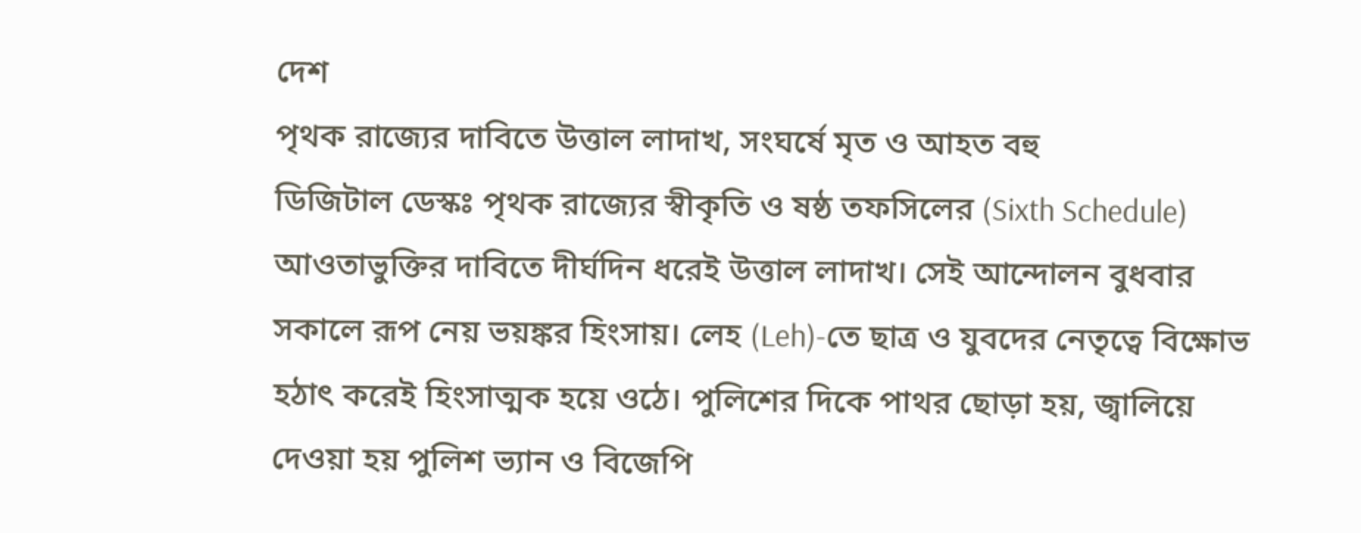দেশ
পৃথক রাজ্যের দাবিতে উত্তাল লাদাখ, সংঘর্ষে মৃত ও আহত বহু
ডিজিটাল ডেস্কঃ পৃথক রাজ্যের স্বীকৃতি ও ষষ্ঠ তফসিলের (Sixth Schedule) আওতাভুক্তির দাবিতে দীর্ঘদিন ধরেই উত্তাল লাদাখ। সেই আন্দোলন বুধবার সকালে রূপ নেয় ভয়ঙ্কর হিংসায়। লেহ (Leh)-তে ছাত্র ও যুবদের নেতৃত্বে বিক্ষোভ হঠাৎ করেই হিংসাত্মক হয়ে ওঠে। পুলিশের দিকে পাথর ছোড়া হয়, জ্বালিয়ে দেওয়া হয় পুলিশ ভ্যান ও বিজেপি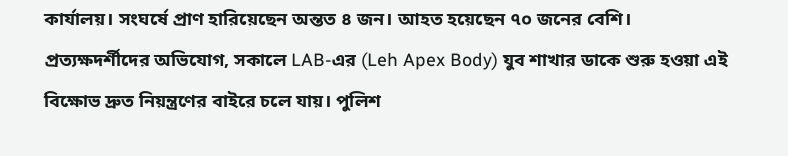কার্যালয়। সংঘর্ষে প্রাণ হারিয়েছেন অন্তত ৪ জন। আহত হয়েছেন ৭০ জনের বেশি।
প্রত্যক্ষদর্শীদের অভিযোগ, সকালে LAB-এর (Leh Apex Body) যুব শাখার ডাকে শুরু হওয়া এই বিক্ষোভ দ্রুত নিয়ন্ত্রণের বাইরে চলে যায়। পুলিশ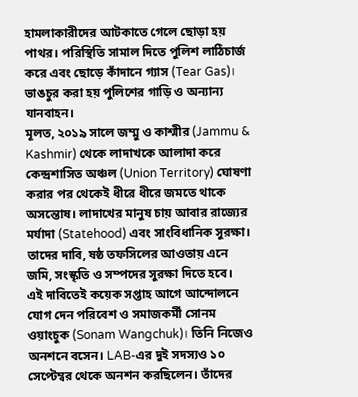হামলাকারীদের আটকাতে গেলে ছোড়া হয় পাথর। পরিস্থিতি সামাল দিতে পুলিশ লাঠিচার্জ করে এবং ছোড়ে কাঁদানে গ্যাস (Tear Gas)। ভাঙচুর করা হয় পুলিশের গাড়ি ও অন্যান্য যানবাহন।
মূলত, ২০১৯ সালে জম্মু ও কাশ্মীর (Jammu & Kashmir) থেকে লাদাখকে আলাদা করে কেন্দ্রশাসিত অঞ্চল (Union Territory) ঘোষণা করার পর থেকেই ধীরে ধীরে জমতে থাকে অসন্তোষ। লাদাখের মানুষ চায় আবার রাজ্যের মর্যাদা (Statehood) এবং সাংবিধানিক সুরক্ষা। তাদের দাবি, ষষ্ঠ তফসিলের আওতায় এনে জমি, সংস্কৃতি ও সম্পদের সুরক্ষা দিতে হবে।
এই দাবিতেই কয়েক সপ্তাহ আগে আন্দোলনে যোগ দেন পরিবেশ ও সমাজকর্মী সোনম ওয়াংচুক (Sonam Wangchuk)। তিনি নিজেও অনশনে বসেন। LAB-এর দুই সদস্যও ১০ সেপ্টেম্বর থেকে অনশন করছিলেন। তাঁদের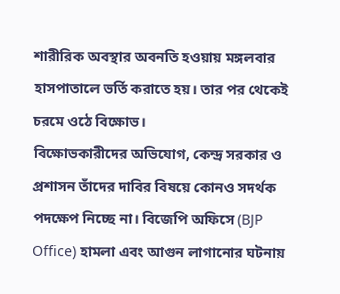শারীরিক অবস্থার অবনতি হওয়ায় মঙ্গলবার হাসপাতালে ভর্তি করাতে হয়। তার পর থেকেই চরমে ওঠে বিক্ষোভ।
বিক্ষোভকারীদের অভিযোগ, কেন্দ্র সরকার ও প্রশাসন তাঁদের দাবির বিষয়ে কোনও সদর্থক পদক্ষেপ নিচ্ছে না। বিজেপি অফিসে (BJP Office) হামলা এবং আগুন লাগানোর ঘটনায়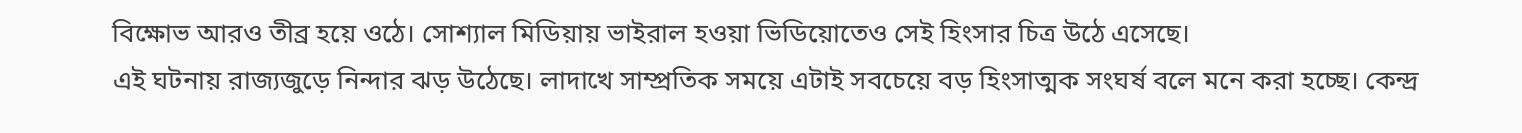বিক্ষোভ আরও তীব্র হয়ে ওঠে। সোশ্যাল মিডিয়ায় ভাইরাল হওয়া ভিডিয়োতেও সেই হিংসার চিত্র উঠে এসেছে।
এই ঘটনায় রাজ্যজুড়ে নিন্দার ঝড় উঠেছে। লাদাখে সাম্প্রতিক সময়ে এটাই সবচেয়ে বড় হিংসাত্মক সংঘর্ষ বলে মনে করা হচ্ছে। কেন্দ্র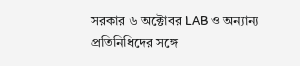সরকার ৬ অক্টোবর LAB ও অন্যান্য প্রতিনিধিদের সঙ্গে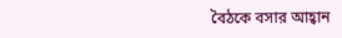বৈঠকে বসার আহ্বান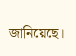জানিয়েছে।